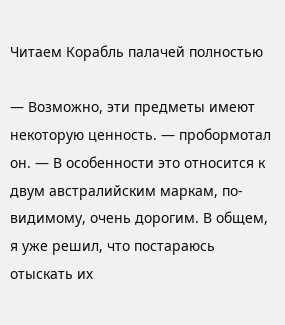Читаем Корабль палачей полностью

— Возможно, эти предметы имеют некоторую ценность. — пробормотал он. — В особенности это относится к двум австралийским маркам, по-видимому, очень дорогим. В общем, я уже решил, что постараюсь отыскать их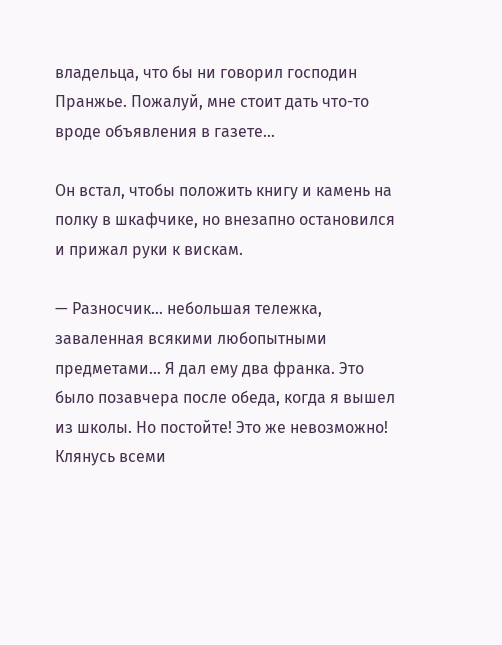владельца, что бы ни говорил господин Пранжье. Пожалуй, мне стоит дать что-то вроде объявления в газете…

Он встал, чтобы положить книгу и камень на полку в шкафчике, но внезапно остановился и прижал руки к вискам.

— Разносчик… небольшая тележка, заваленная всякими любопытными предметами… Я дал ему два франка. Это было позавчера после обеда, когда я вышел из школы. Но постойте! Это же невозможно! Клянусь всеми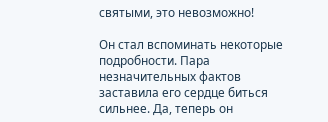святыми, это невозможно!

Он стал вспоминать некоторые подробности. Пара незначительных фактов заставила его сердце биться сильнее. Да, теперь он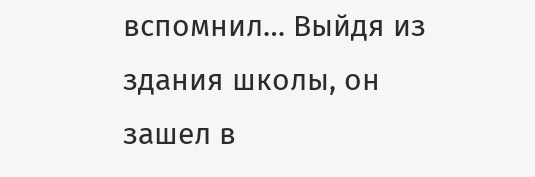вспомнил… Выйдя из здания школы, он зашел в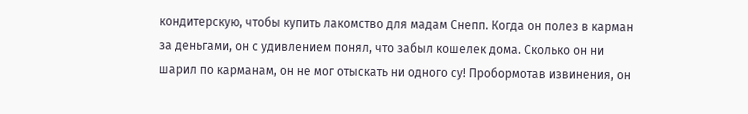кондитерскую, чтобы купить лакомство для мадам Снепп. Когда он полез в карман за деньгами, он с удивлением понял, что забыл кошелек дома. Сколько он ни шарил по карманам, он не мог отыскать ни одного су! Пробормотав извинения, он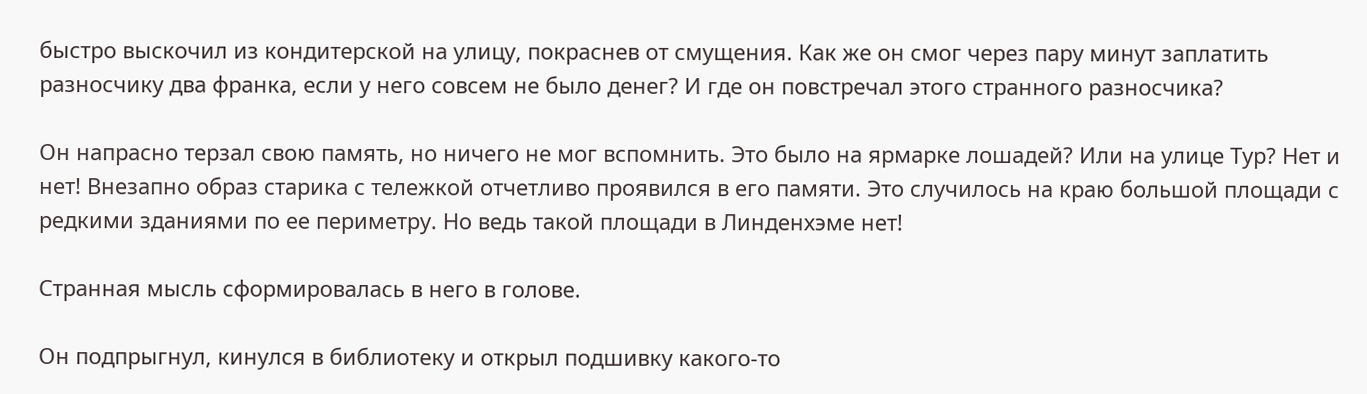быстро выскочил из кондитерской на улицу, покраснев от смущения. Как же он смог через пару минут заплатить разносчику два франка, если у него совсем не было денег? И где он повстречал этого странного разносчика?

Он напрасно терзал свою память, но ничего не мог вспомнить. Это было на ярмарке лошадей? Или на улице Тур? Нет и нет! Внезапно образ старика с тележкой отчетливо проявился в его памяти. Это случилось на краю большой площади с редкими зданиями по ее периметру. Но ведь такой площади в Линденхэме нет!

Странная мысль сформировалась в него в голове.

Он подпрыгнул, кинулся в библиотеку и открыл подшивку какого-то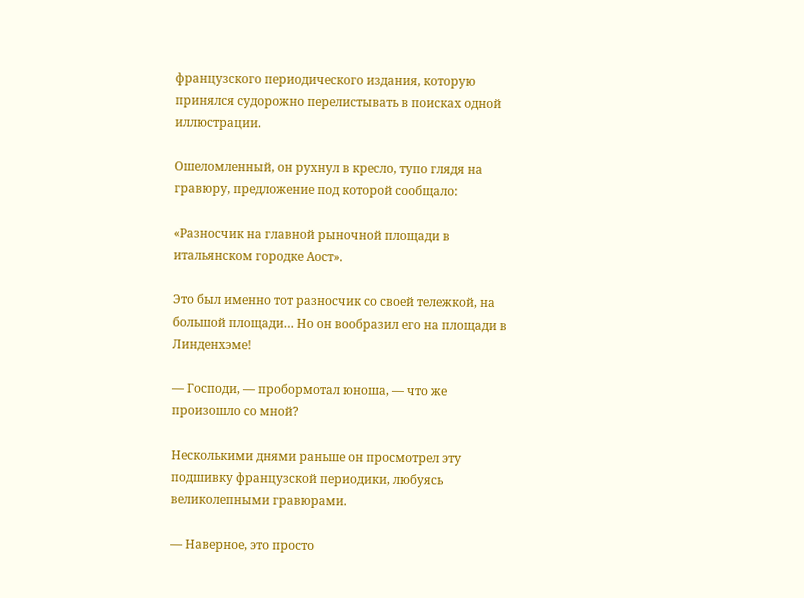французского периодического издания, которую принялся судорожно перелистывать в поисках одной иллюстрации.

Ошеломленный, он рухнул в кресло, тупо глядя на гравюру, предложение под которой сообщало:

«Разносчик на главной рыночной площади в итальянском городке Аост».

Это был именно тот разносчик со своей тележкой, на большой площади… Но он вообразил его на площади в Линденхэме!

— Господи, — пробормотал юноша, — что же произошло со мной?

Несколькими днями раньше он просмотрел эту подшивку французской периодики, любуясь великолепными гравюрами.

— Наверное, это просто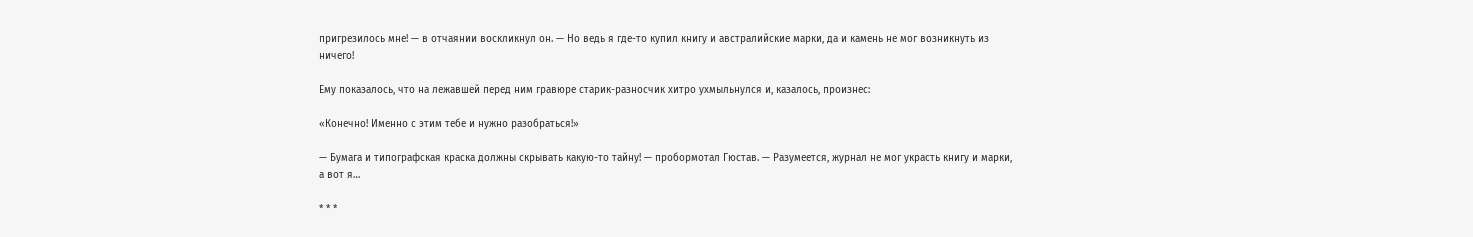пригрезилось мне! — в отчаянии воскликнул он. — Но ведь я где-то купил книгу и австралийские марки, да и камень не мог возникнуть из ничего!

Ему показалось, что на лежавшей перед ним гравюре старик-разносчик хитро ухмыльнулся и, казалось, произнес:

«Конечно! Именно с этим тебе и нужно разобраться!»

— Бумага и типографская краска должны скрывать какую-то тайну! — пробормотал Гюстав. — Разумеется, журнал не мог украсть книгу и марки, а вот я…

* * *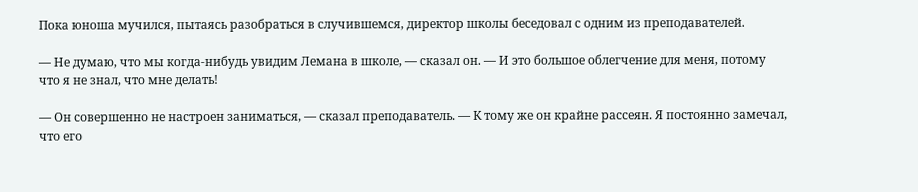Пока юноша мучился, пытаясь разобраться в случившемся, директор школы беседовал с одним из преподавателей.

— Не думаю, что мы когда-нибудь увидим Лемана в школе, — сказал он. — И это большое облегчение для меня, потому что я не знал, что мне делать!

— Он совершенно не настроен заниматься, — сказал преподаватель. — К тому же он крайне рассеян. Я постоянно замечал, что его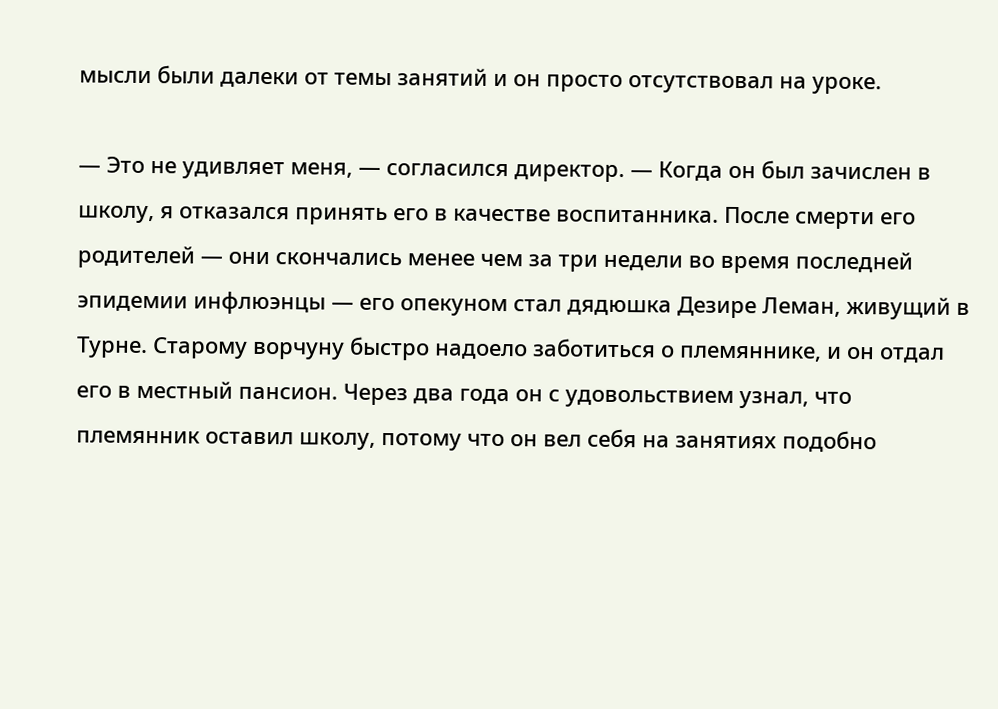мысли были далеки от темы занятий и он просто отсутствовал на уроке.

— Это не удивляет меня, — согласился директор. — Когда он был зачислен в школу, я отказался принять его в качестве воспитанника. После смерти его родителей — они скончались менее чем за три недели во время последней эпидемии инфлюэнцы — его опекуном стал дядюшка Дезире Леман, живущий в Турне. Старому ворчуну быстро надоело заботиться о племяннике, и он отдал его в местный пансион. Через два года он с удовольствием узнал, что племянник оставил школу, потому что он вел себя на занятиях подобно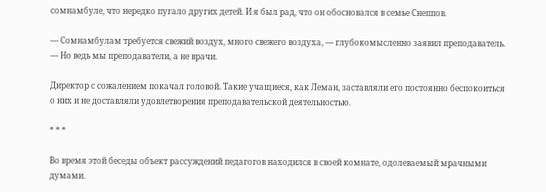сомнамбуле, что нередко пугало других детей. И я был рад, что он обосновался в семье Снеппов.

— Сомнамбулам требуется свежий воздух, много свежего воздуха, — глубокомысленно заявил преподаватель. — Но ведь мы преподаватели, а не врачи.

Директор с сожалением покачал головой. Такие учащиеся, как Леман, заставляли его постоянно беспокоиться о них и не доставляли удовлетворения преподавательской деятельностью.

* * *

Во время этой беседы объект рассуждений педагогов находился в своей комнате, одолеваемый мрачными думами.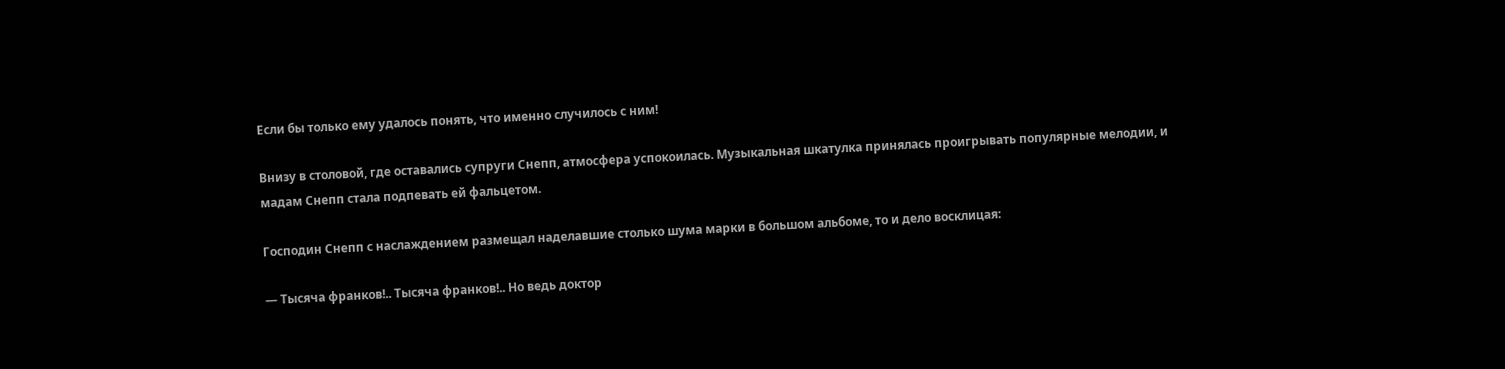Если бы только ему удалось понять, что именно случилось с ним!

Внизу в столовой, где оставались супруги Снепп, атмосфера успокоилась. Музыкальная шкатулка принялась проигрывать популярные мелодии, и мадам Снепп стала подпевать ей фальцетом.

Господин Снепп с наслаждением размещал наделавшие столько шума марки в большом альбоме, то и дело восклицая:

— Тысяча франков!.. Тысяча франков!.. Но ведь доктор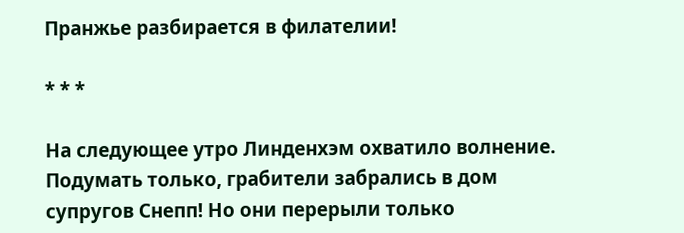Пранжье разбирается в филателии!

* * *

На следующее утро Линденхэм охватило волнение. Подумать только, грабители забрались в дом супругов Снепп! Но они перерыли только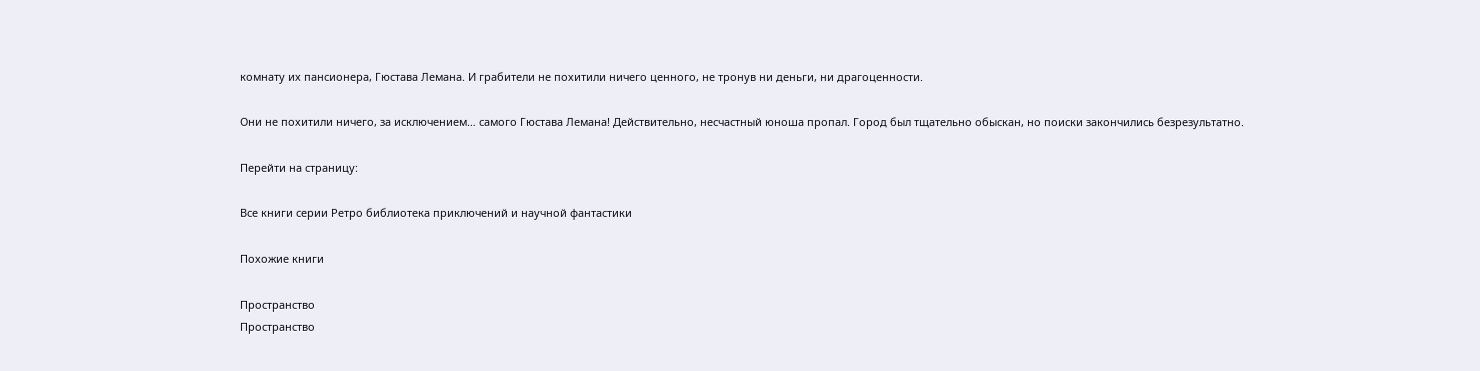комнату их пансионера, Гюстава Лемана. И грабители не похитили ничего ценного, не тронув ни деньги, ни драгоценности.

Они не похитили ничего, за исключением… самого Гюстава Лемана! Действительно, несчастный юноша пропал. Город был тщательно обыскан, но поиски закончились безрезультатно.

Перейти на страницу:

Все книги серии Ретро библиотека приключений и научной фантастики

Похожие книги

Пространство
Пространство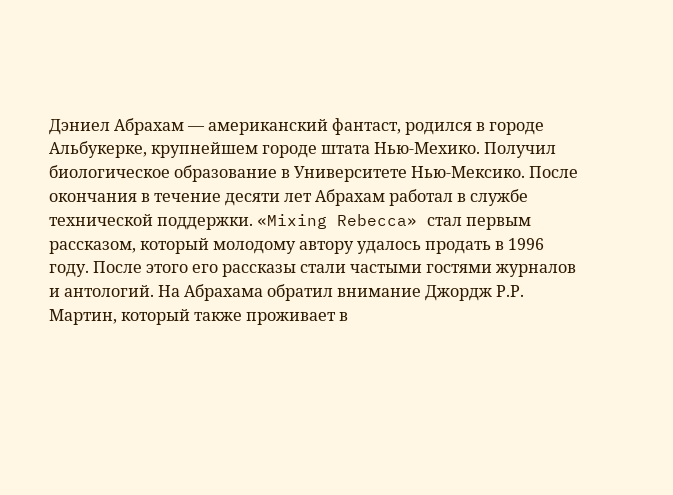Дэниел Абрахам — американский фантаст, родился в городе Альбукерке, крупнейшем городе штата Нью-Мехико. Получил биологическое образование в Университете Нью-Мексико. После окончания в течение десяти лет Абрахам работал в службе технической поддержки. «Mixing Rebecca» стал первым рассказом, который молодому автору удалось продать в 1996 году. После этого его рассказы стали частыми гостями журналов и антологий. На Абрахама обратил внимание Джордж Р.Р. Мартин, который также проживает в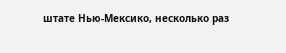штате Нью-Мексико, несколько раз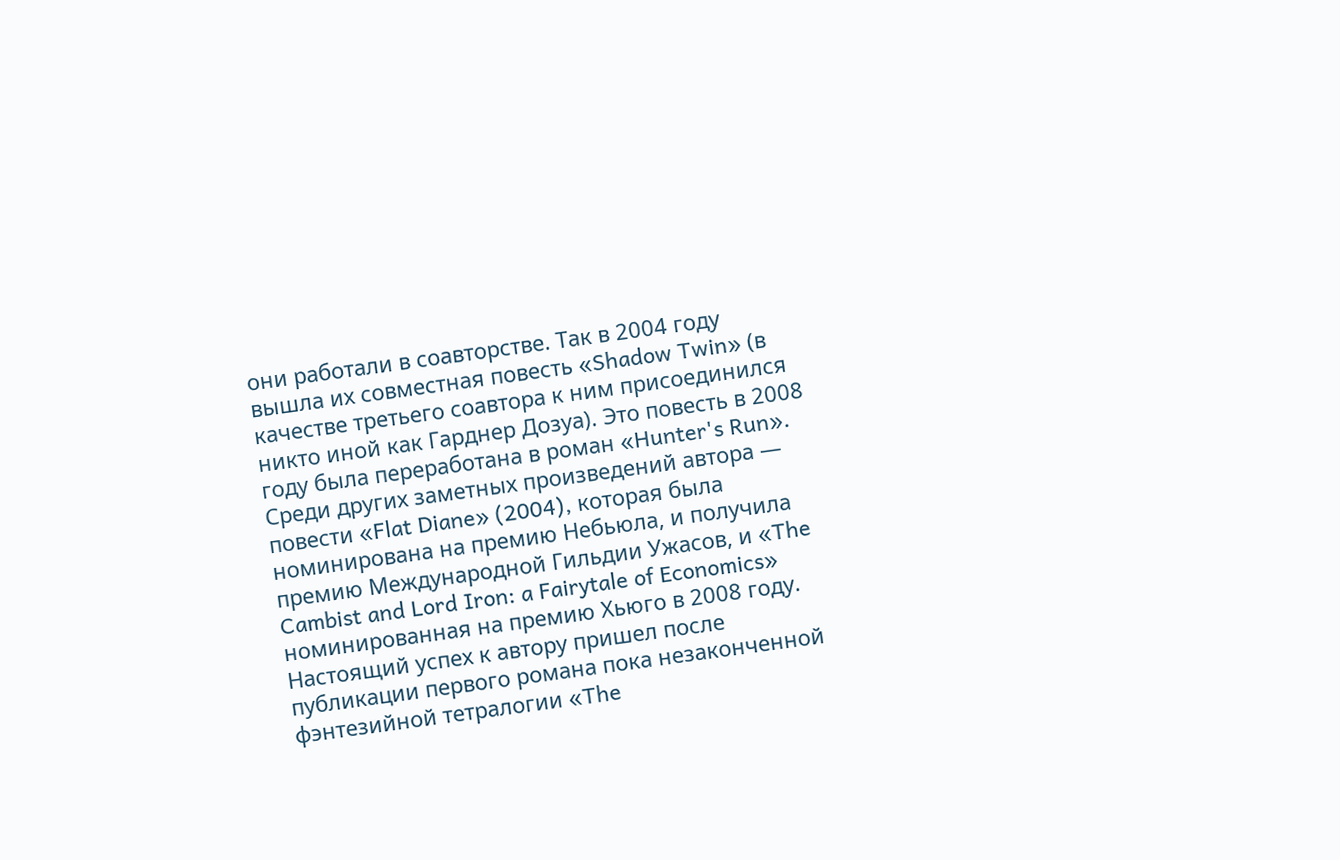они работали в соавторстве. Так в 2004 году вышла их совместная повесть «Shadow Twin» (в качестве третьего соавтора к ним присоединился никто иной как Гарднер Дозуа). Это повесть в 2008 году была переработана в роман «Hunter's Run». Среди других заметных произведений автора — повести «Flat Diane» (2004), которая была номинирована на премию Небьюла, и получила премию Международной Гильдии Ужасов, и «The Cambist and Lord Iron: a Fairytale of Economics» номинированная на премию Хьюго в 2008 году. Настоящий успех к автору пришел после публикации первого романа пока незаконченной фэнтезийной тетралогии «The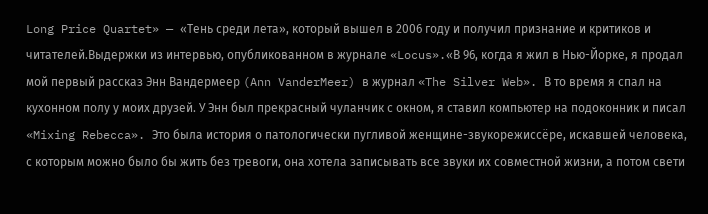Long Price Quartet» — «Тень среди лета», который вышел в 2006 году и получил признание и критиков и читателей.Выдержки из интервью, опубликованном в журнале «Locus».«В 96, когда я жил в Нью-Йорке, я продал мой первый рассказ Энн Вандермеер (Ann VanderMeer) в журнал «The Silver Web». В то время я спал на кухонном полу у моих друзей. У Энн был прекрасный чуланчик с окном, я ставил компьютер на подоконник и писал «Mixing Rebecca». Это была история о патологически пугливой женщине-звукорежиссёре, искавшей человека, с которым можно было бы жить без тревоги, она хотела записывать все звуки их совместной жизни, а потом свети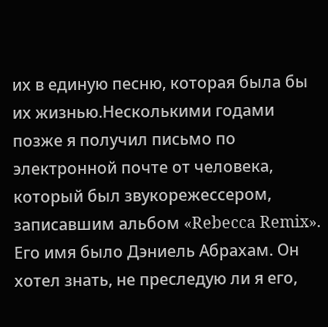их в единую песню, которая была бы их жизнью.Несколькими годами позже я получил письмо по электронной почте от человека, который был звукорежессером, записавшим альбом «Rebecca Remix». Его имя было Дэниель Абрахам. Он хотел знать, не преследую ли я его,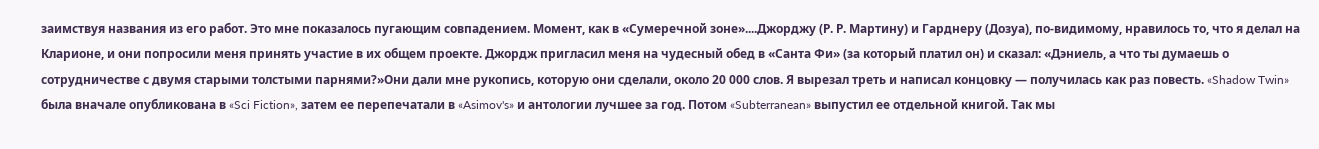заимствуя названия из его работ. Это мне показалось пугающим совпадением. Момент, как в «Сумеречной зоне»....Джорджу (Р. Р. Мартину) и Гарднеру (Дозуа), по-видимому, нравилось то, что я делал на Кларионе, и они попросили меня принять участие в их общем проекте. Джордж пригласил меня на чудесный обед в «Санта Фи» (за который платил он) и сказал: «Дэниель, а что ты думаешь о сотрудничестве с двумя старыми толстыми парнями?»Они дали мне рукопись, которую они сделали, около 20 000 слов. Я вырезал треть и написал концовку — получилась как раз повесть. «Shadow Twin» была вначале опубликована в «Sci Fiction», затем ее перепечатали в «Asimov's» и антологии лучшее за год. Потом «Subterranean» выпустил ее отдельной книгой. Так мы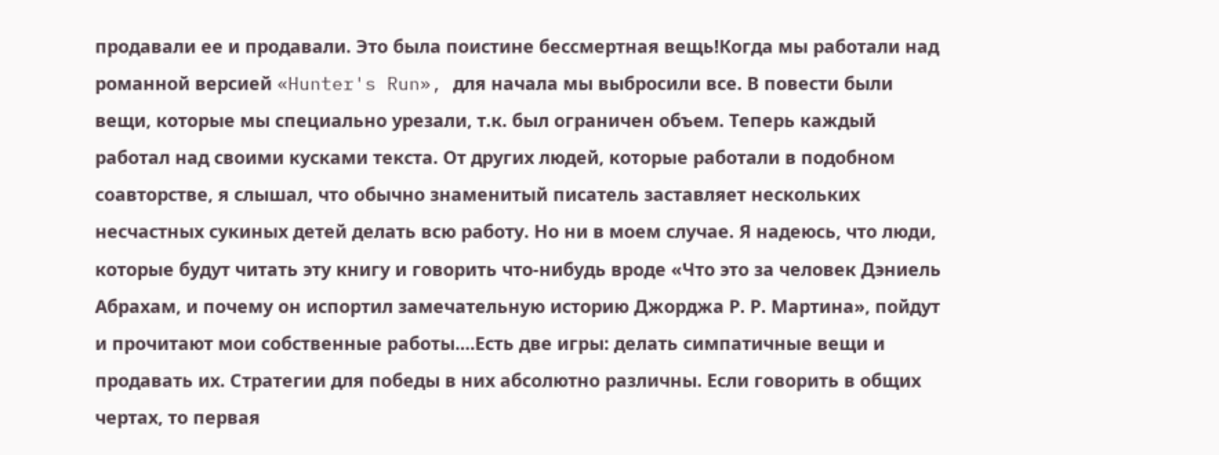продавали ее и продавали. Это была поистине бессмертная вещь!Когда мы работали над романной версией «Hunter's Run», для начала мы выбросили все. В повести были вещи, которые мы специально урезали, т.к. был ограничен объем. Теперь каждый работал над своими кусками текста. От других людей, которые работали в подобном соавторстве, я слышал, что обычно знаменитый писатель заставляет нескольких несчастных сукиных детей делать всю работу. Но ни в моем случае. Я надеюсь, что люди, которые будут читать эту книгу и говорить что-нибудь вроде «Что это за человек Дэниель Абрахам, и почему он испортил замечательную историю Джорджа Р. Р. Мартина», пойдут и прочитают мои собственные работы....Есть две игры: делать симпатичные вещи и продавать их. Стратегии для победы в них абсолютно различны. Если говорить в общих чертах, то первая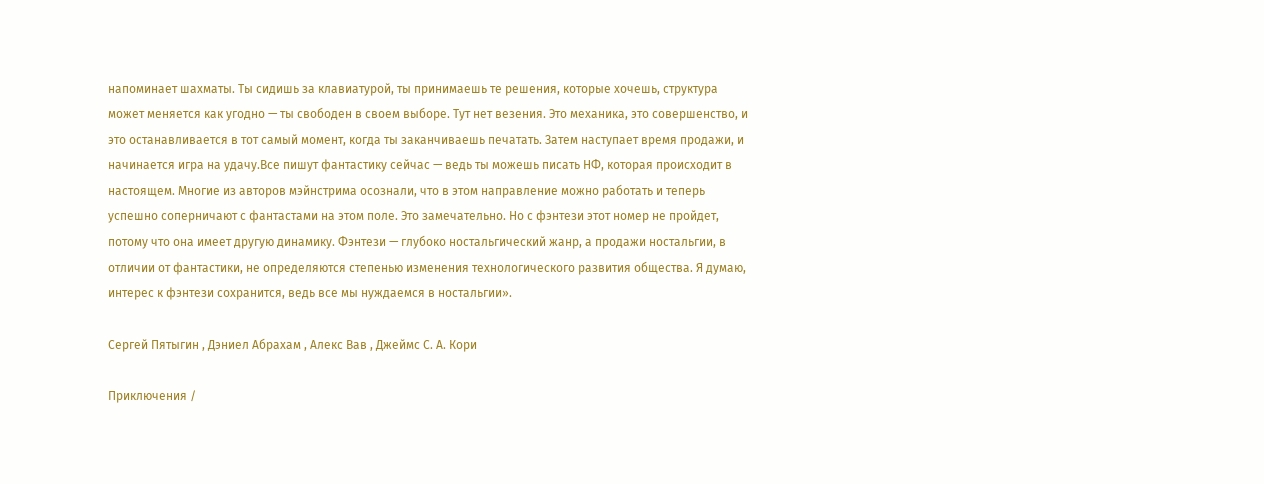напоминает шахматы. Ты сидишь за клавиатурой, ты принимаешь те решения, которые хочешь, структура может меняется как угодно — ты свободен в своем выборе. Тут нет везения. Это механика, это совершенство, и это останавливается в тот самый момент, когда ты заканчиваешь печатать. Затем наступает время продажи, и начинается игра на удачу.Все пишут фантастику сейчас — ведь ты можешь писать НФ, которая происходит в настоящем. Многие из авторов мэйнстрима осознали, что в этом направление можно работать и теперь успешно соперничают с фантастами на этом поле. Это замечательно. Но с фэнтези этот номер не пройдет, потому что она имеет другую динамику. Фэнтези — глубоко ностальгический жанр, а продажи ностальгии, в отличии от фантастики, не определяются степенью изменения технологического развития общества. Я думаю, интерес к фэнтези сохранится, ведь все мы нуждаемся в ностальгии».

Сергей Пятыгин , Дэниел Абрахам , Алекс Вав , Джеймс С. А. Кори

Приключения /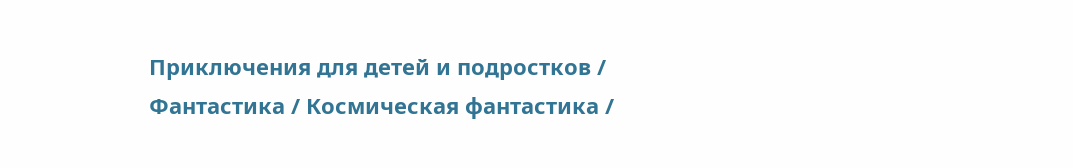Приключения для детей и подростков / Фантастика / Космическая фантастика /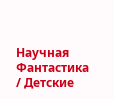Научная Фантастика / Детские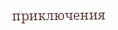приключения